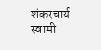शंकरचार्य स्वामी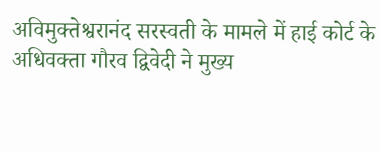अविमुक्तेश्वरानंद सरस्वती के मामले में हाई कोर्ट के अधिवक्ता गौरव द्विवेदी ने मुख्य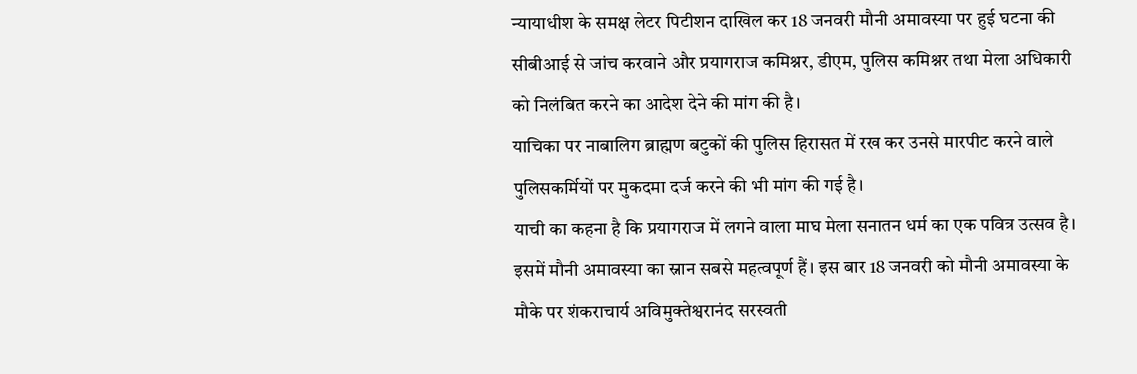न्यायाधीश के समक्ष लेटर पिटीशन दाखिल कर 18 जनवरी मौनी अमावस्या पर हुई घटना की सीबीआई से जांच करवाने और प्रयागराज कमिश्नर, डीएम, पुलिस कमिश्नर तथा मेला अधिकारी को निलंबित करने का आदेश देने की मांग की है।
याचिका पर नाबालिग ब्राह्मण बटुकों की पुलिस हिरासत में रख कर उनसे मारपीट करने वाले पुलिसकर्मियों पर मुकदमा दर्ज करने की भी मांग की गई है।
याची का कहना है कि प्रयागराज में लगने वाला माघ मेला सनातन धर्म का एक पवित्र उत्सव है। इसमें मौनी अमावस्या का स्नान सबसे महत्वपूर्ण हैं। इस बार 18 जनवरी को मौनी अमावस्या के मौके पर शंकराचार्य अविमुक्तेश्वरानंद सरस्वती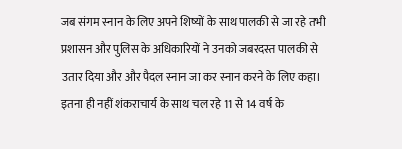जब संगम स्नान के लिए अपने शिष्यों के साथ पालकी से जा रहे तभी प्रशासन और पुलिस के अधिकारियों ने उनको जबरदस्त पालकी से उतार दिया और और पैदल स्नान जा कर स्नान करने के लिए कहा।
इतना ही नहीं शंकराचार्य के साथ चल रहे 11 से 14 वर्ष के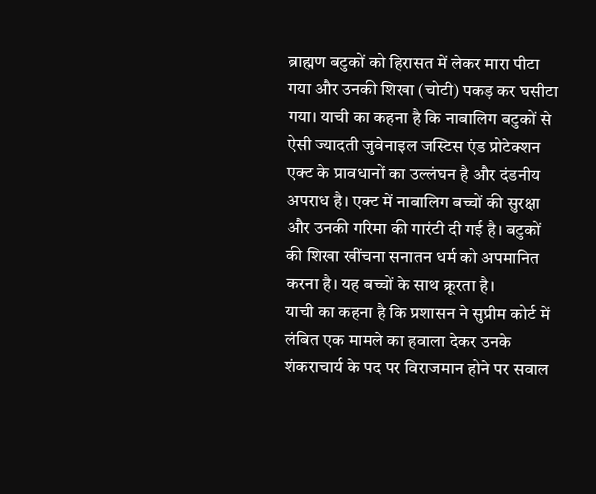ब्राह्मण बटुकों को हिरासत में लेकर मारा पीटा गया और उनकी शिखा (चोटी) पकड़ कर घसीटा गया। याची का कहना है कि नाबालिग बटुकों से ऐसी ज्यादती जुवेनाइल जस्टिस एंड प्रोटेक्शन एक्ट के प्रावधानों का उल्लंघन है और दंडनीय अपराध है। एक्ट में नाबालिग बच्चों की सुरक्षा और उनकी गरिमा की गारंटी दी गई है। बटुकों की शिखा खींचना सनातन धर्म को अपमानित करना है। यह बच्चों के साथ क्रूरता है।
याची का कहना है कि प्रशासन ने सुप्रीम कोर्ट में लंबित एक मामले का हवाला देकर उनके शंकराचार्य के पद पर विराजमान होने पर सवाल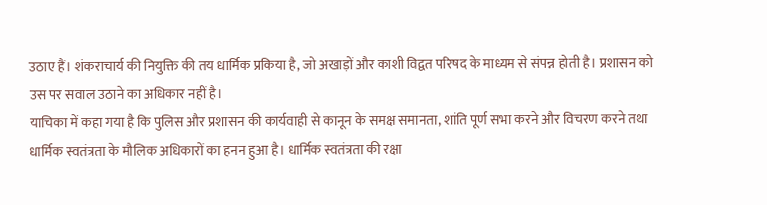उठाए हैं। शंकराचार्य की नियुक्ति की तय धार्मिक प्रकिया है, जो अखाड़ों और काशी विद्वत परिषद के माध्यम से संपन्न होती है। प्रशासन को उस पर सवाल उठाने का अधिकार नहीं है।
याचिका में कहा गया है कि पुलिस और प्रशासन की कार्यवाही से कानून के समक्ष समानता, शांति पूर्ण सभा करने और विचरण करने तथा धार्मिक स्वतंत्रता के मौलिक अधिकारों का हनन हुआ है। धार्मिक स्वतंत्रता की रक्षा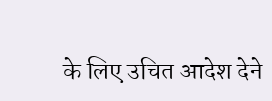के लिए उचित आदेश देने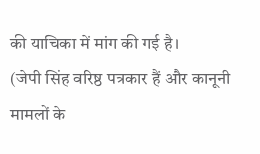की याचिका में मांग की गई है।
(जेपी सिंह वरिष्ठ पत्रकार हैं और कानूनी मामलों के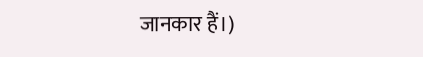जानकार हैं।)